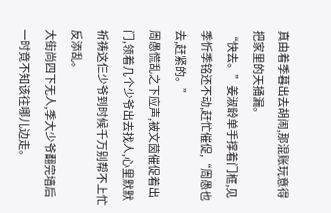真由着季暮出去胡闹,那混账玩意得把家里的天捅漏。
“快去。”姜淑龄单手撑着门框,见季忻季铭还不动,赶忙催促,“周愚也去,赶紧的。”
周愚慌乱之下应声,被文茵催促着出门,领着几个少爷出去找人,心里默默祈祷这仨少爷到时候千万别帮不上忙反添乱。
大街尚四下无人,季大少爷翻完墙后一时竟不知该往哪儿边走。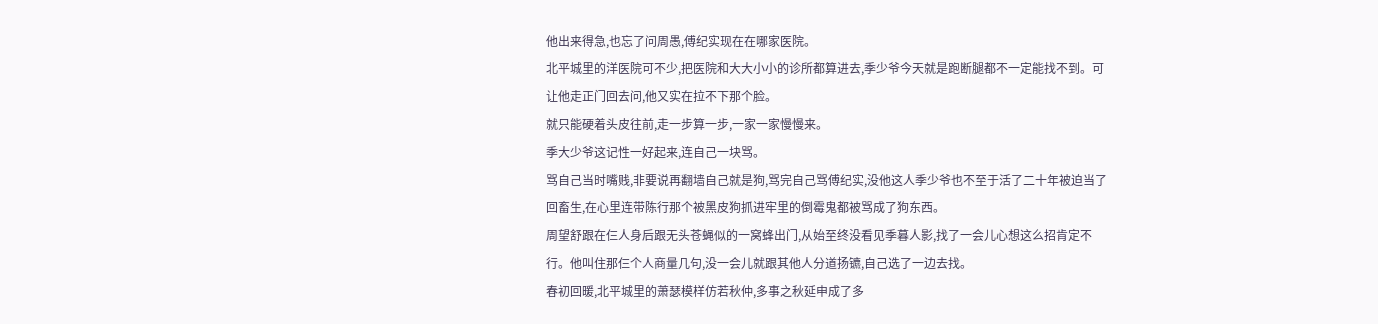他出来得急,也忘了问周愚,傅纪实现在在哪家医院。
北平城里的洋医院可不少,把医院和大大小小的诊所都算进去,季少爷今天就是跑断腿都不一定能找不到。可让他走正门回去问,他又实在拉不下那个脸。
就只能硬着头皮往前,走一步算一步,一家一家慢慢来。
季大少爷这记性一好起来,连自己一块骂。
骂自己当时嘴贱,非要说再翻墙自己就是狗,骂完自己骂傅纪实,没他这人季少爷也不至于活了二十年被迫当了回畜生,在心里连带陈行那个被黑皮狗抓进牢里的倒霉鬼都被骂成了狗东西。
周望舒跟在仨人身后跟无头苍蝇似的一窝蜂出门,从始至终没看见季暮人影,找了一会儿心想这么招肯定不行。他叫住那仨个人商量几句,没一会儿就跟其他人分道扬镳,自己选了一边去找。
春初回暖,北平城里的萧瑟模样仿若秋仲,多事之秋延申成了多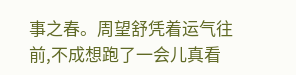事之春。周望舒凭着运气往前,不成想跑了一会儿真看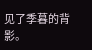见了季暮的背影。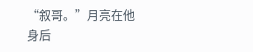“叙哥。”月亮在他身后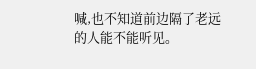喊,也不知道前边隔了老远的人能不能听见。